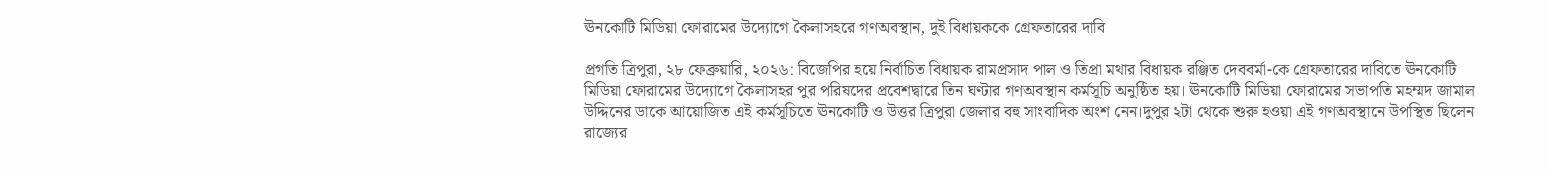ঊনকোটি মিডিয়া ফোরামের উদ্যোগে কৈলাসহরে গণঅবস্থান, দুই বিধায়ককে গ্রেফতারের দাবি

প্রগতি ত্রিপুরা, ২৮ ফেব্রুয়ারি, ২০২৬: বিজেপির হয়ে নির্বাচিত বিধায়ক রামপ্রসাদ পাল ও তিপ্রা মথার বিধায়ক রঞ্জিত দেববর্মা-কে গ্রেফতারের দাবিতে ঊনকোটি মিডিয়া ফোরামের উদ্যোগে কৈলাসহর পুর পরিষদের প্রবেশদ্বারে তিন ঘণ্টার গণঅবস্থান কর্মসূচি অনুষ্ঠিত হয়। ঊনকোটি মিডিয়া ফোরামের সভাপতি মহম্মদ জামাল উদ্দিনের ডাকে আয়োজিত এই কর্মসূচিতে ঊনকোটি ও উত্তর ত্রিপুরা জেলার বহু সাংবাদিক অংশ নেন।দুপুর ২টা থেকে শুরু হওয়া এই গণঅবস্থানে উপস্থিত ছিলেন রাজ্যের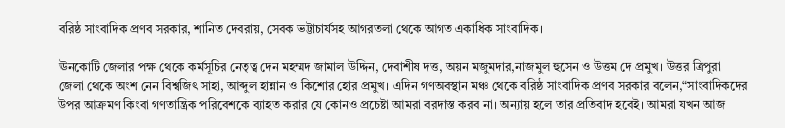বরিষ্ঠ সাংবাদিক প্রণব সরকার, শানিত দেবরায়, সেবক ভট্টাচার্যসহ আগরতলা থেকে আগত একাধিক সাংবাদিক।

ঊনকোটি জেলার পক্ষ থেকে কর্মসূচির নেতৃত্ব দেন মহম্মদ জামাল উদ্দিন, দেবাশীষ দত্ত, অয়ন মজুমদার,নাজমুল হুসেন ও উত্তম দে প্রমুখ। উত্তর ত্রিপুরা জেলা থেকে অংশ নেন বিশ্বজিৎ সাহা, আব্দুল হান্নান ও কিশোর হোর প্রমুখ। এদিন গণঅবস্থান মঞ্চ থেকে বরিষ্ঠ সাংবাদিক প্রণব সরকার বলেন,“সাংবাদিকদের উপর আক্রমণ কিংবা গণতান্ত্রিক পরিবেশকে ব্যাহত করার যে কোনও প্রচেষ্টা আমরা বরদাস্ত করব না। অন্যায় হলে তার প্রতিবাদ হবেই। আমরা যখন আজ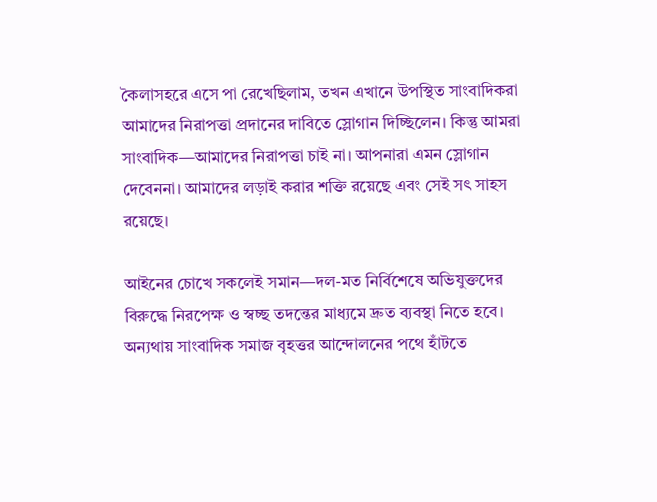কৈলাসহরে এসে পা রেখেছিলাম, তখন এখানে উপস্থিত সাংবাদিকরা আমাদের নিরাপত্তা প্রদানের দাবিতে স্লোগান দিচ্ছিলেন। কিন্তু আমরা সাংবাদিক—আমাদের নিরাপত্তা চাই না। আপনারা এমন স্লোগান দেবেননা। আমাদের লড়াই করার শক্তি রয়েছে এবং সেই সৎ সাহস রয়েছে।

আইনের চোখে সকলেই সমান—দল-মত নির্বিশেষে অভিযুক্তদের বিরুদ্ধে নিরপেক্ষ ও স্বচ্ছ তদন্তের মাধ্যমে দ্রুত ব্যবস্থা নিতে হবে। অন্যথায় সাংবাদিক সমাজ বৃহত্তর আন্দোলনের পথে হাঁটতে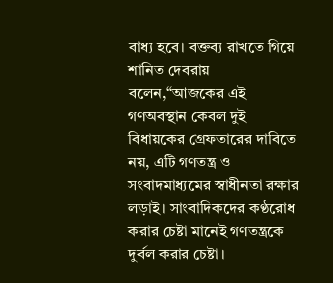বাধ্য হবে। বক্তব্য রাখতে গিয়ে শানিত দেবরায় বলেন,“আজকের এই গণঅবস্থান কেবল দুই বিধায়কের গ্রেফতারের দাবিতে নয়, এটি গণতন্ত্র ও সংবাদমাধ্যমের স্বাধীনতা রক্ষার লড়াই। সাংবাদিকদের কণ্ঠরোধ করার চেষ্টা মানেই গণতন্ত্রকে দুর্বল করার চেষ্টা।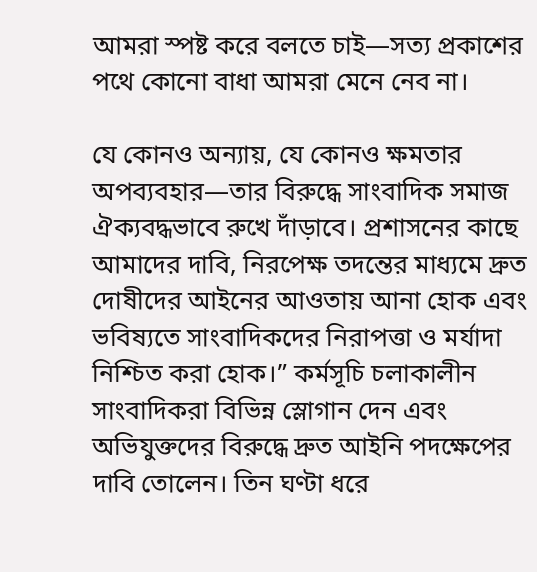আমরা স্পষ্ট করে বলতে চাই—সত্য প্রকাশের পথে কোনো বাধা আমরা মেনে নেব না।

যে কোনও অন্যায়, যে কোনও ক্ষমতার অপব্যবহার—তার বিরুদ্ধে সাংবাদিক সমাজ ঐক্যবদ্ধভাবে রুখে দাঁড়াবে। প্রশাসনের কাছে আমাদের দাবি, নিরপেক্ষ তদন্তের মাধ্যমে দ্রুত দোষীদের আইনের আওতায় আনা হোক এবং ভবিষ্যতে সাংবাদিকদের নিরাপত্তা ও মর্যাদা নিশ্চিত করা হোক।” কর্মসূচি চলাকালীন সাংবাদিকরা বিভিন্ন স্লোগান দেন এবং অভিযুক্তদের বিরুদ্ধে দ্রুত আইনি পদক্ষেপের দাবি তোলেন। তিন ঘণ্টা ধরে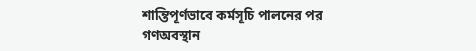শান্তিপূর্ণভাবে কর্মসূচি পালনের পর গণঅবস্থান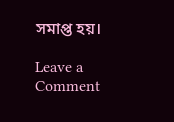সমাপ্ত হয়।

Leave a Comment